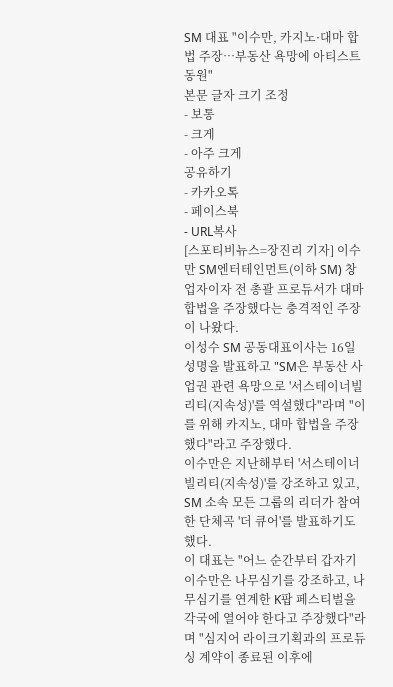SM 대표 "이수만, 카지노·대마 합법 주장…부동산 욕망에 아티스트 동원"
본문 글자 크기 조정
- 보통
- 크게
- 아주 크게
공유하기
- 카카오톡
- 페이스북
- URL복사
[스포티비뉴스=장진리 기자] 이수만 SM엔터테인먼트(이하 SM) 창업자이자 전 총괄 프로듀서가 대마 합법을 주장했다는 충격적인 주장이 나왔다.
이성수 SM 공동대표이사는 16일 성명을 발표하고 "SM은 부동산 사업권 관련 욕망으로 '서스테이너빌리티(지속성)'를 역설했다"라며 "이를 위해 카지노, 대마 합법을 주장했다"라고 주장했다.
이수만은 지난해부터 '서스테이너빌리티(지속성)'를 강조하고 있고, SM 소속 모든 그룹의 리더가 참여한 단체곡 '더 큐어'를 발표하기도 했다.
이 대표는 "어느 순간부터 갑자기 이수만은 나무심기를 강조하고, 나무심기를 연계한 K팝 페스티벌을 각국에 열어야 한다고 주장했다"라며 "심지어 라이크기획과의 프로듀싱 계약이 종료된 이후에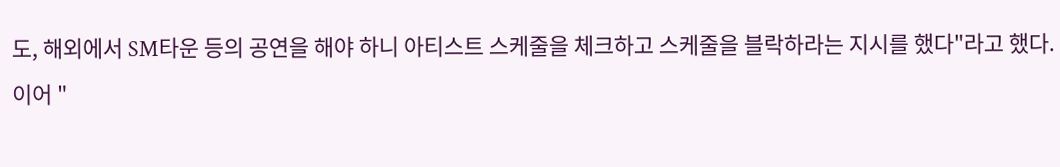도, 해외에서 SM타운 등의 공연을 해야 하니 아티스트 스케줄을 체크하고 스케줄을 블락하라는 지시를 했다"라고 했다.
이어 "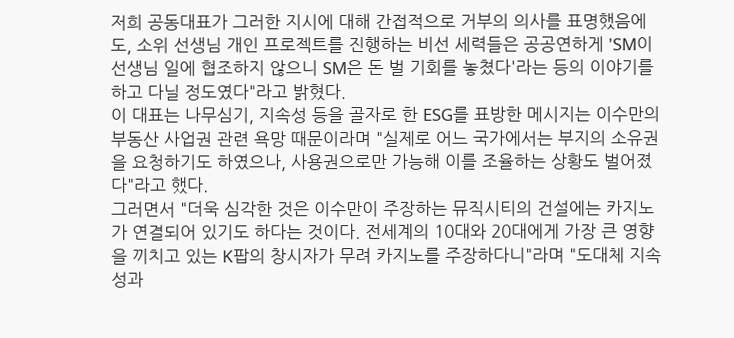저희 공동대표가 그러한 지시에 대해 간접적으로 거부의 의사를 표명했음에도, 소위 선생님 개인 프로젝트를 진행하는 비선 세력들은 공공연하게 'SM이 선생님 일에 협조하지 않으니 SM은 돈 벌 기회를 놓쳤다'라는 등의 이야기를 하고 다닐 정도였다"라고 밝혔다.
이 대표는 나무심기, 지속성 등을 골자로 한 ESG를 표방한 메시지는 이수만의 부동산 사업권 관련 욕망 때문이라며 "실제로 어느 국가에서는 부지의 소유권을 요청하기도 하였으나, 사용권으로만 가능해 이를 조율하는 상황도 벌어졌다"라고 했다.
그러면서 "더욱 심각한 것은 이수만이 주장하는 뮤직시티의 건설에는 카지노가 연결되어 있기도 하다는 것이다. 전세계의 10대와 20대에게 가장 큰 영향을 끼치고 있는 K팝의 창시자가 무려 카지노를 주장하다니"라며 "도대체 지속성과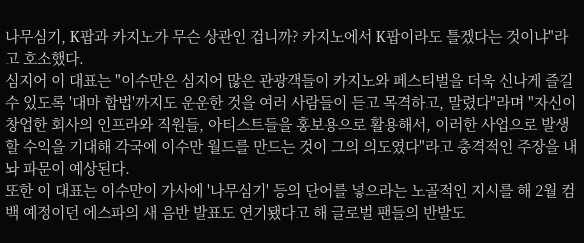나무심기, K팝과 카지노가 무슨 상관인 겁니까? 카지노에서 K팝이라도 틀겠다는 것이냐"라고 호소했다.
심지어 이 대표는 "이수만은 심지어 많은 관광객들이 카지노와 페스티벌을 더욱 신나게 즐길 수 있도록 '대마 합법'까지도 운운한 것을 여러 사람들이 듣고 목격하고, 말렸다"라며 "자신이 창업한 회사의 인프라와 직원들, 아티스트들을 홍보용으로 활용해서, 이러한 사업으로 발생할 수익을 기대해 각국에 이수만 월드를 만드는 것이 그의 의도였다"라고 충격적인 주장을 내놔 파문이 예상된다.
또한 이 대표는 이수만이 가사에 '나무심기' 등의 단어를 넣으라는 노골적인 지시를 해 2월 컴백 예정이던 에스파의 새 음반 발표도 연기됐다고 해 글로벌 팬들의 반발도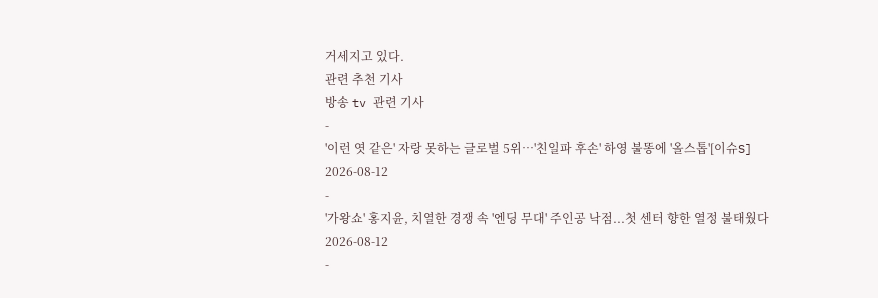거세지고 있다.
관련 추천 기사
방송 tv 관련 기사
-
'이런 엿 같은' 자랑 못하는 글로벌 5위…'친일파 후손' 하영 불똥에 '올스톱'[이슈S]
2026-08-12
-
'가왕쇼' 홍지윤, 치열한 경쟁 속 '엔딩 무대' 주인공 낙점...첫 센터 향한 열정 불태웠다
2026-08-12
-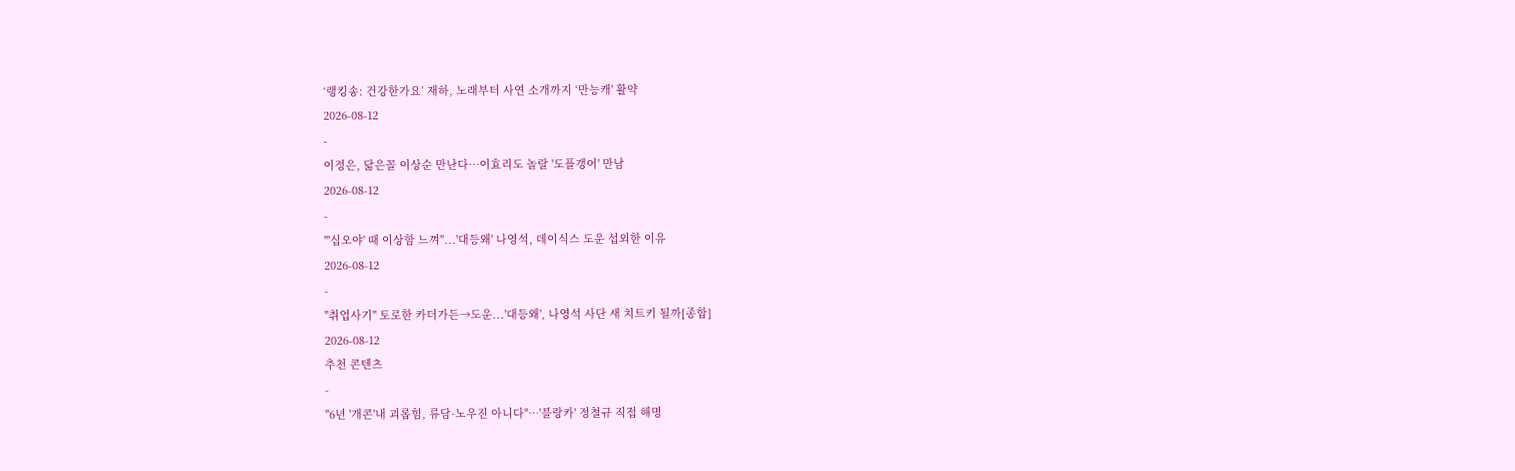‘랭킹송: 건강한가요’ 재하, 노래부터 사연 소개까지 ‘만능캐' 활약
2026-08-12
-
이정은, 닮은꼴 이상순 만난다…이효리도 놀랄 '도플갱어' 만남
2026-08-12
-
"'십오야' 때 이상함 느껴"...'대등왜' 나영석, 데이식스 도운 섭외한 이유
2026-08-12
-
"취업사기" 토로한 카더가든→도운...'대등왜', 나영석 사단 새 치트키 될까[종합]
2026-08-12
추천 콘텐츠
-
"6년 '개콘'내 괴롭힘, 류담·노우진 아니다"…'블랑카' 정철규 직접 해명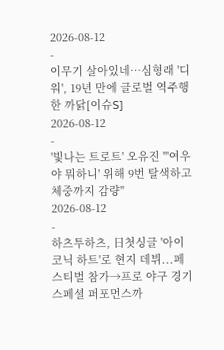2026-08-12
-
이무기 살아있네…심형래 '디 워', 19년 만에 글로벌 역주행한 까닭[이슈S]
2026-08-12
-
'빛나는 트로트' 오유진 "'여우야 뭐하니' 위해 9번 탈색하고 체중까지 감량"
2026-08-12
-
하츠투하츠, 日첫싱글 '아이코닉 하트'로 현지 데뷔...페스티벌 참가→프로 야구 경기 스페셜 퍼포먼스까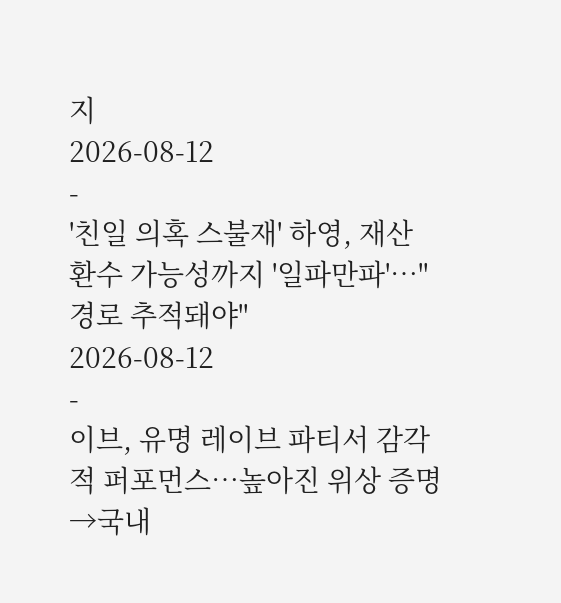지
2026-08-12
-
'친일 의혹 스불재' 하영, 재산 환수 가능성까지 '일파만파'…"경로 추적돼야"
2026-08-12
-
이브, 유명 레이브 파티서 감각적 퍼포먼스…높아진 위상 증명→국내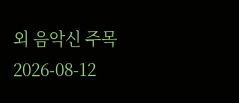외 음악신 주목
2026-08-12